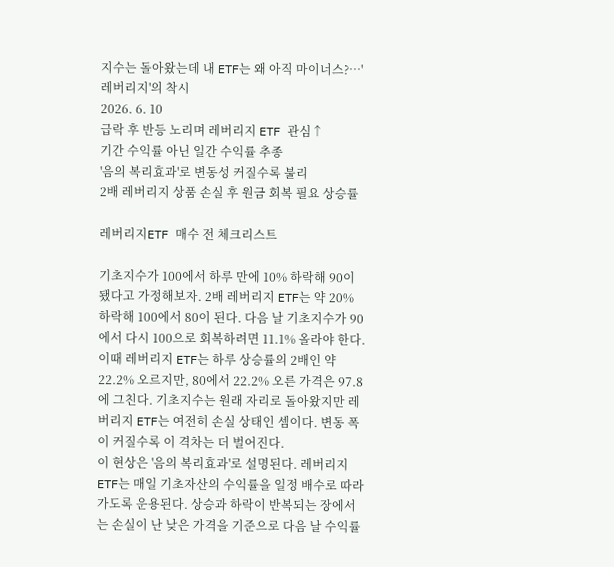지수는 돌아왔는데 내 ETF는 왜 아직 마이너스?…'레버리지'의 착시
2026. 6. 10
급락 후 반등 노리며 레버리지 ETF 관심↑
기간 수익률 아닌 일간 수익률 추종
'음의 복리효과'로 변동성 커질수록 불리
2배 레버리지 상품 손실 후 원금 회복 필요 상승률

레버리지ETF 매수 전 체크리스트

기초지수가 100에서 하루 만에 10% 하락해 90이 됐다고 가정해보자. 2배 레버리지 ETF는 약 20% 하락해 100에서 80이 된다. 다음 날 기초지수가 90에서 다시 100으로 회복하려면 11.1% 올라야 한다. 이때 레버리지 ETF는 하루 상승률의 2배인 약 22.2% 오르지만, 80에서 22.2% 오른 가격은 97.8에 그친다. 기초지수는 원래 자리로 돌아왔지만 레버리지 ETF는 여전히 손실 상태인 셈이다. 변동 폭이 커질수록 이 격차는 더 벌어진다.
이 현상은 '음의 복리효과'로 설명된다. 레버리지 ETF는 매일 기초자산의 수익률을 일정 배수로 따라가도록 운용된다. 상승과 하락이 반복되는 장에서는 손실이 난 낮은 가격을 기준으로 다음 날 수익률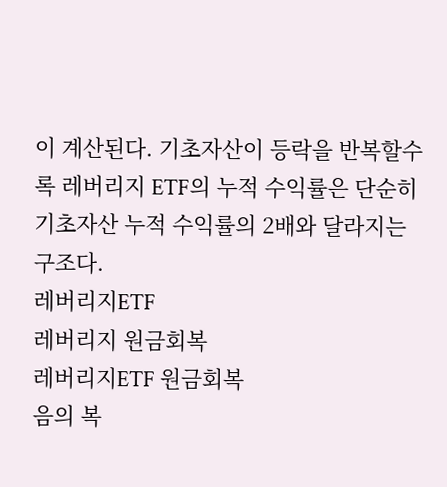이 계산된다. 기초자산이 등락을 반복할수록 레버리지 ETF의 누적 수익률은 단순히 기초자산 누적 수익률의 2배와 달라지는 구조다.
레버리지ETF
레버리지 원금회복
레버리지ETF 원금회복
음의 복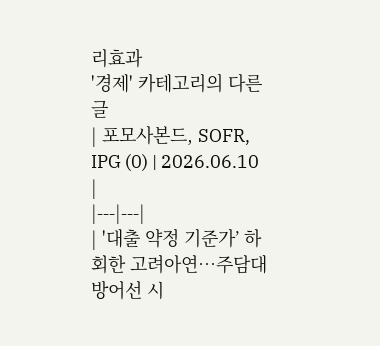리효과
'경제' 카테고리의 다른 글
| 포모사본드, SOFR, IPG (0) | 2026.06.10 |
|---|---|
| '대출 약정 기준가’ 하회한 고려아연…주담대 방어선 시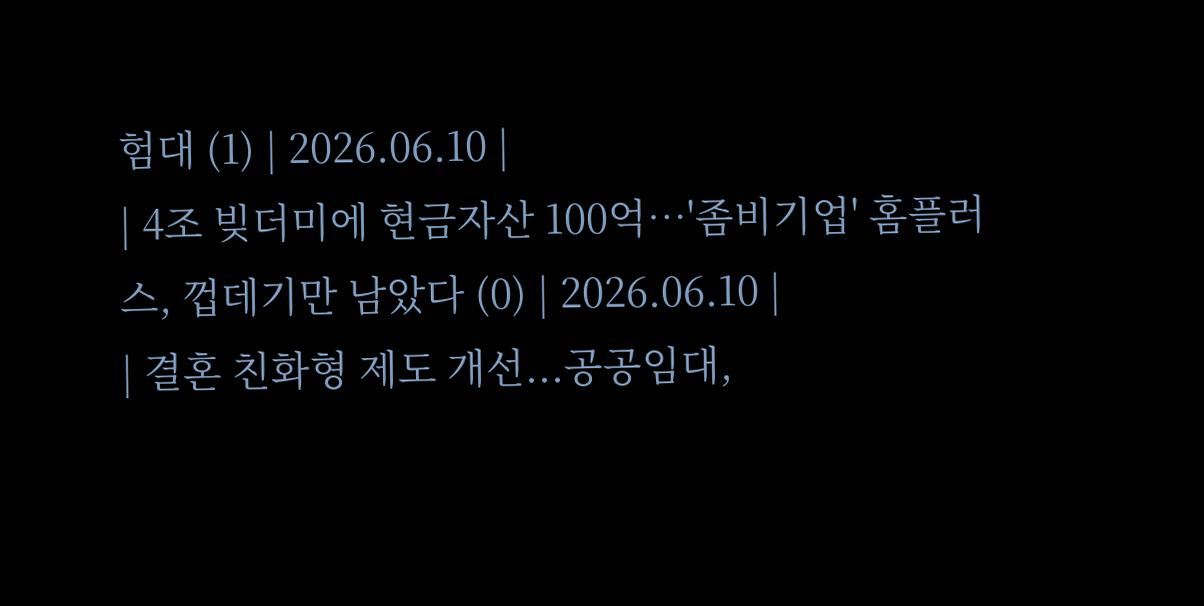험대 (1) | 2026.06.10 |
| 4조 빚더미에 현금자산 100억…'좀비기업' 홈플러스, 껍데기만 남았다 (0) | 2026.06.10 |
| 결혼 친화형 제도 개선...공공임대,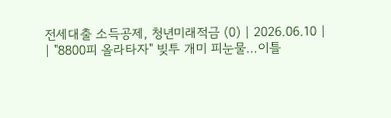전세대출 소득공제, 청년미래적금 (0) | 2026.06.10 |
| "8800피 올라타자" 빚투 개미 피눈물…이틀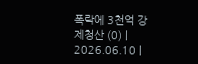폭락에 3천억 강제청산 (0) | 2026.06.10 |